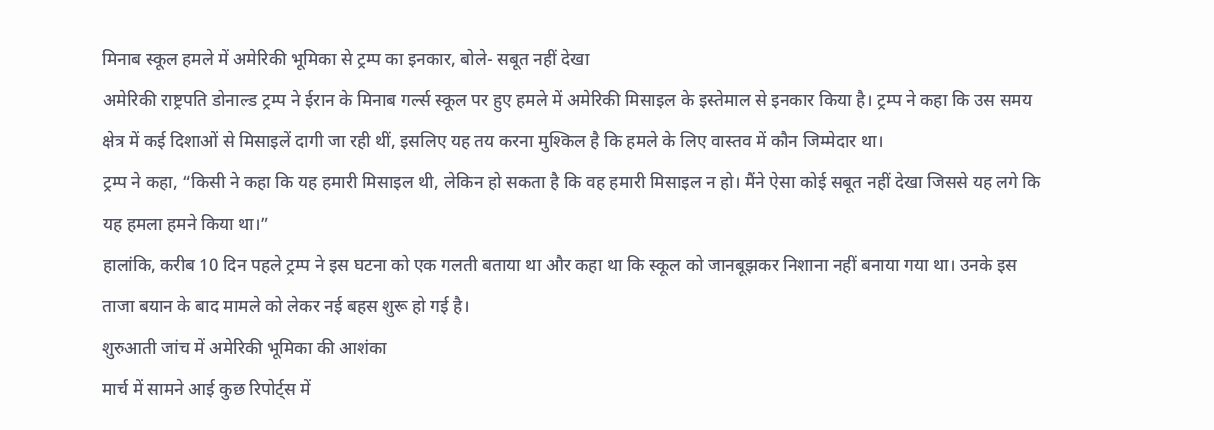मिनाब स्कूल हमले में अमेरिकी भूमिका से ट्रम्प का इनकार, बोले- सबूत नहीं देखा
अमेरिकी राष्ट्रपति डोनाल्ड ट्रम्प ने ईरान के मिनाब गर्ल्स स्कूल पर हुए हमले में अमेरिकी मिसाइल के इस्तेमाल से इनकार किया है। ट्रम्प ने कहा कि उस समय क्षेत्र में कई दिशाओं से मिसाइलें दागी जा रही थीं, इसलिए यह तय करना मुश्किल है कि हमले के लिए वास्तव में कौन जिम्मेदार था।
ट्रम्प ने कहा, “किसी ने कहा कि यह हमारी मिसाइल थी, लेकिन हो सकता है कि वह हमारी मिसाइल न हो। मैंने ऐसा कोई सबूत नहीं देखा जिससे यह लगे कि यह हमला हमने किया था।”
हालांकि, करीब 10 दिन पहले ट्रम्प ने इस घटना को एक गलती बताया था और कहा था कि स्कूल को जानबूझकर निशाना नहीं बनाया गया था। उनके इस ताजा बयान के बाद मामले को लेकर नई बहस शुरू हो गई है।
शुरुआती जांच में अमेरिकी भूमिका की आशंका
मार्च में सामने आई कुछ रिपोर्ट्स में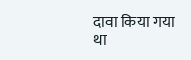दावा किया गया था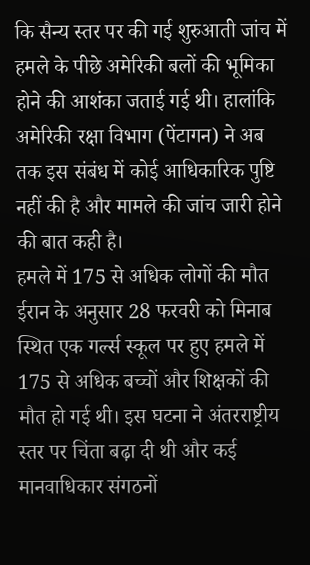कि सैन्य स्तर पर की गई शुरुआती जांच में हमले के पीछे अमेरिकी बलों की भूमिका होने की आशंका जताई गई थी। हालांकि अमेरिकी रक्षा विभाग (पेंटागन) ने अब तक इस संबंध में कोई आधिकारिक पुष्टि नहीं की है और मामले की जांच जारी होने की बात कही है।
हमले में 175 से अधिक लोगों की मौत
ईरान के अनुसार 28 फरवरी को मिनाब स्थित एक गर्ल्स स्कूल पर हुए हमले में 175 से अधिक बच्चों और शिक्षकों की मौत हो गई थी। इस घटना ने अंतरराष्ट्रीय स्तर पर चिंता बढ़ा दी थी और कई मानवाधिकार संगठनों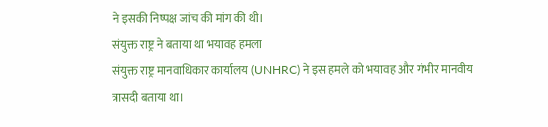ने इसकी निष्पक्ष जांच की मांग की थी।
संयुक्त राष्ट्र ने बताया था भयावह हमला
संयुक्त राष्ट्र मानवाधिकार कार्यालय (UNHRC) ने इस हमले को भयावह और गंभीर मानवीय त्रासदी बताया था।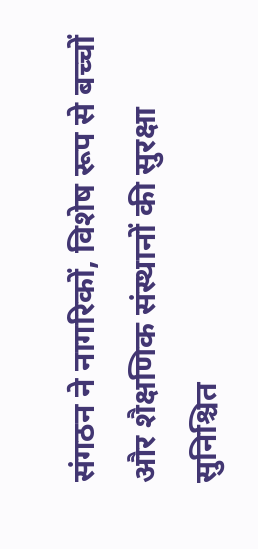संगठन ने नागरिकों, विशेष रूप से बच्चों और शैक्षणिक संस्थानों की सुरक्षा सुनिश्चित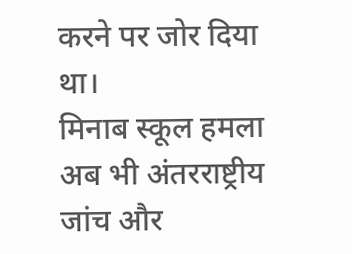करने पर जोर दिया था।
मिनाब स्कूल हमला अब भी अंतरराष्ट्रीय जांच और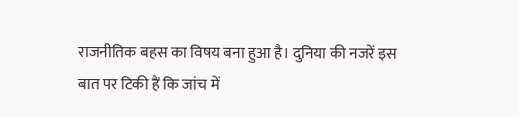राजनीतिक बहस का विषय बना हुआ है। दुनिया की नजरें इस बात पर टिकी हैं कि जांच में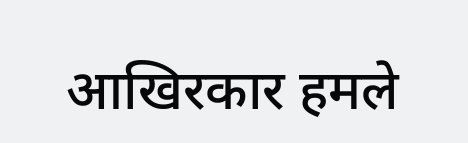आखिरकार हमले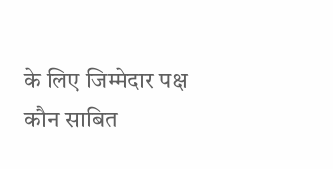के लिए जिम्मेदार पक्ष कौन साबित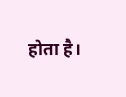होता है।